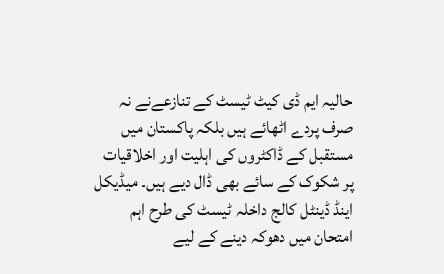حالیہ ایم ڈی کیٹ ٹیسٹ کے تنازعےنے نہ صرف پردے اٹھائے ہیں بلکہ پاکستان میں مستقبل کے ڈاکٹروں کی اہلیت اور اخلاقیات پر شکوک کے سائے بھی ڈال دیے ہیں۔ میڈیکل اینڈ ڈینٹل کالج داخلہ ٹیسٹ کی طرح اہم امتحان میں دھوکہ دینے کے لیے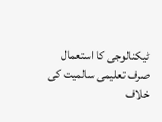ٹیکنالوجی کا استعمال صرف تعلیمی سالمیت کی خلاف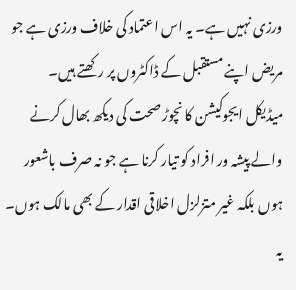ورزی نہیں ہے۔ یہ اس اعتماد کی خلاف ورزی ہے جو مریض اپنے مستقبل کے ڈاکٹروں پر رکھتے ہیں۔
میڈیکل ایجوکیشن کا نچوڑ صحت کی دیکھ بھال کرنے والے پیشہ ور افراد کو تیار کرنا ہے جو نہ صرف باشعور ہوں بلکہ غیر متزلزل اخلاقی اقدار کے بھی مالک ہوں۔ یہ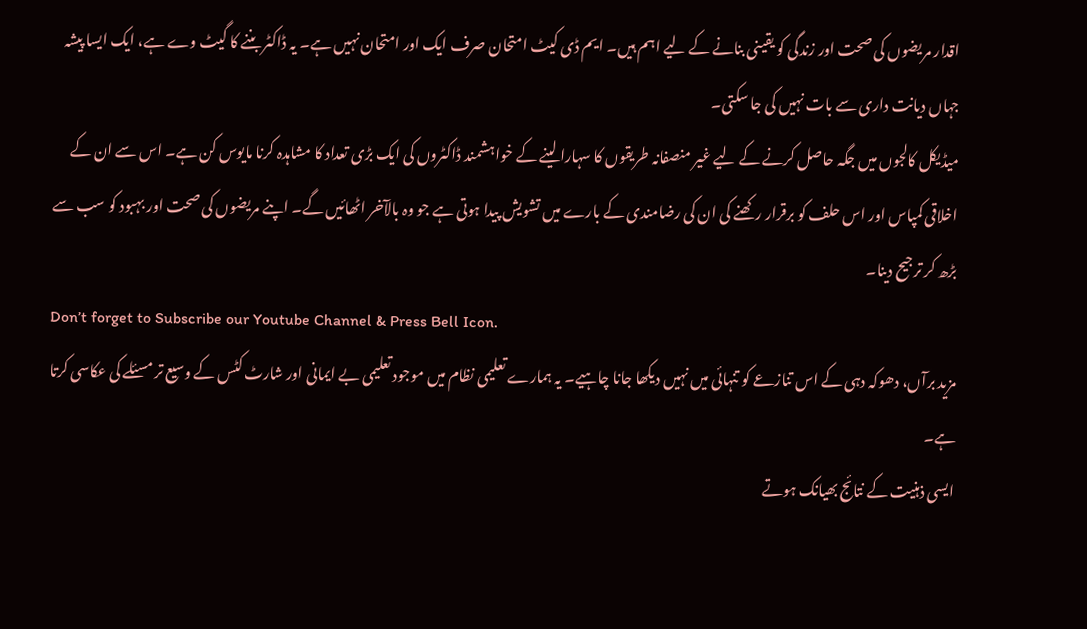اقدار مریضوں کی صحت اور زندگی کو یقینی بنانے کے لیے اہم ہیں۔ ایم ڈی کیٹ امتحان صرف ایک اور امتحان نہیں ہے۔ یہ ڈاکٹر بننے کا گیٹ وے ہے، ایک ایسا پیشہ جہاں دیانت داری سے بات نہیں کی جا سکتی۔
میڈیکل کالجوں میں جگہ حاصل کرنے کے لیے غیر منصفانہ طریقوں کا سہارا لینے کے خواہشمند ڈاکٹروں کی ایک بڑی تعداد کا مشاہدہ کرنا مایوس کن ہے۔ اس سے ان کے اخلاقی کمپاس اور اس حلف کو برقرار رکھنے کی ان کی رضامندی کے بارے میں تشویش پیدا ہوتی ہے جو وہ بالآخر اٹھائیں گے۔ اپنے مریضوں کی صحت اور بہبود کو سب سے بڑھ کر ترجیح دینا۔
Don’t forget to Subscribe our Youtube Channel & Press Bell Icon.
مزید برآں، دھوکہ دہی کے اس تنازعے کو تنہائی میں نہیں دیکھا جانا چاہیے۔ یہ ہمارے تعلیمی نظام میں موجود تعلیمی بے ایمانی اور شارٹ کٹس کے وسیع تر مسئلے کی عکاسی کرتا ہے۔
ایسی ذہنیت کے نتائج بھیانک ہوتے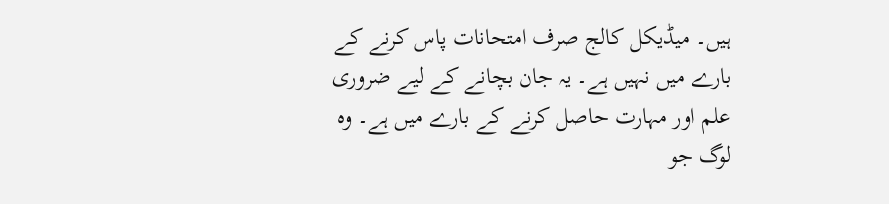ہیں۔ میڈیکل کالج صرف امتحانات پاس کرنے کے بارے میں نہیں ہے۔ یہ جان بچانے کے لیے ضروری علم اور مہارت حاصل کرنے کے بارے میں ہے۔ وہ لوگ جو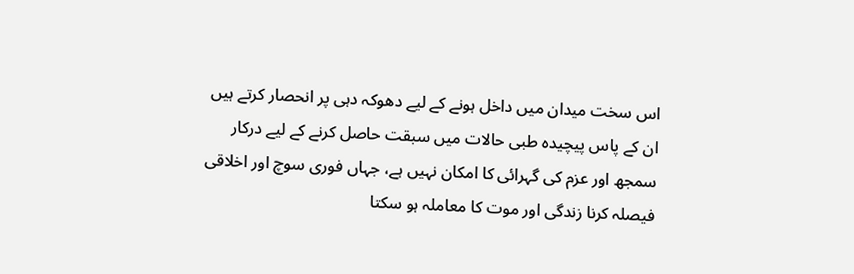اس سخت میدان میں داخل ہونے کے لیے دھوکہ دہی پر انحصار کرتے ہیں ان کے پاس پیچیدہ طبی حالات میں سبقت حاصل کرنے کے لیے درکار سمجھ اور عزم کی گہرائی کا امکان نہیں ہے، جہاں فوری سوچ اور اخلاقی فیصلہ کرنا زندگی اور موت کا معاملہ ہو سکتا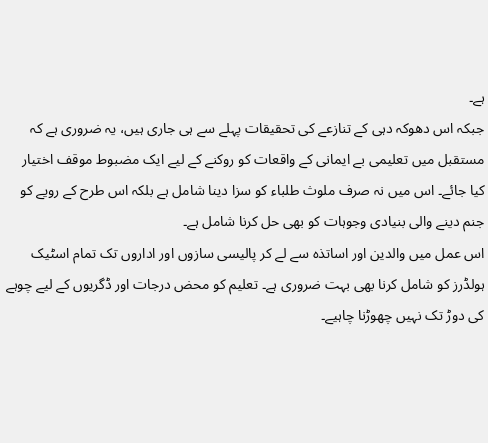ہے۔
جبکہ اس دھوکہ دہی کے تنازعے کی تحقیقات پہلے سے ہی جاری ہیں، یہ ضروری ہے کہ مستقبل میں تعلیمی بے ایمانی کے واقعات کو روکنے کے لیے ایک مضبوط موقف اختیار کیا جائے۔ اس میں نہ صرف ملوث طلباء کو سزا دینا شامل ہے بلکہ اس طرح کے رویے کو جنم دینے والی بنیادی وجوہات کو بھی حل کرنا شامل ہے۔
اس عمل میں والدین اور اساتذہ سے لے کر پالیسی سازوں اور اداروں تک تمام اسٹیک ہولڈرز کو شامل کرنا بھی بہت ضروری ہے۔ تعلیم کو محض درجات اور ڈگریوں کے لیے چوہے کی دوڑ تک نہیں چھوڑنا چاہیے۔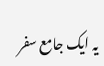یہ ایک جامع سفر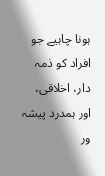ہونا چاہیے جو افراد کو ذمہ دار، اخلاقی، اور ہمدرد پیشہ ور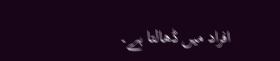افراد میں ڈھالتا ہے۔